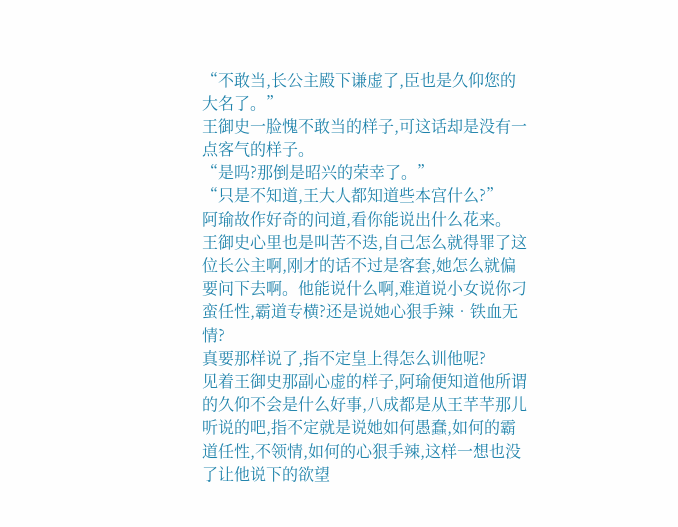“不敢当,长公主殿下谦虚了,臣也是久仰您的大名了。”
王御史一脸愧不敢当的样子,可这话却是没有一点客气的样子。
“是吗?那倒是昭兴的荣幸了。”
“只是不知道,王大人都知道些本宫什么?”
阿瑜故作好奇的问道,看你能说出什么花来。
王御史心里也是叫苦不迭,自己怎么就得罪了这位长公主啊,刚才的话不过是客套,她怎么就偏要问下去啊。他能说什么啊,难道说小女说你刁蛮任性,霸道专横?还是说她心狠手辣•铁血无情?
真要那样说了,指不定皇上得怎么训他呢?
见着王御史那副心虚的样子,阿瑜便知道他所谓的久仰不会是什么好事,八成都是从王芊芊那儿听说的吧,指不定就是说她如何愚蠢,如何的霸道任性,不领情,如何的心狠手辣,这样一想也没了让他说下的欲望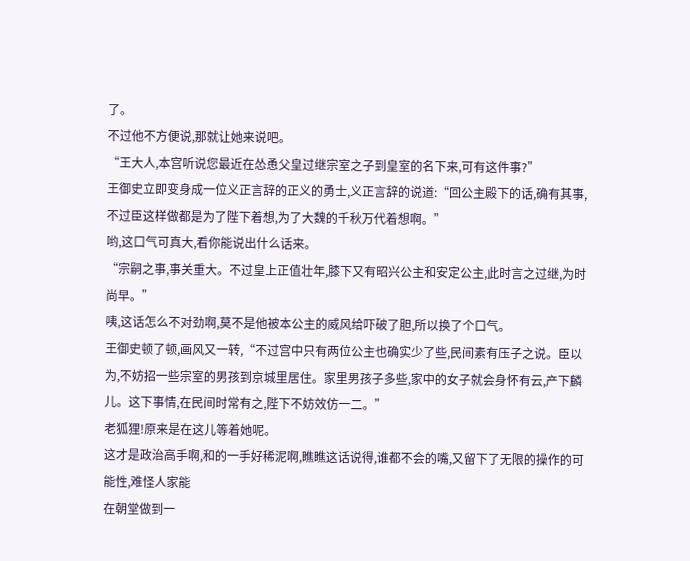了。
不过他不方便说,那就让她来说吧。
“王大人,本宫听说您最近在怂恿父皇过继宗室之子到皇室的名下来,可有这件事?”
王御史立即变身成一位义正言辞的正义的勇士,义正言辞的说道:“回公主殿下的话,确有其事,不过臣这样做都是为了陛下着想,为了大魏的千秋万代着想啊。”
哟,这口气可真大,看你能说出什么话来。
“宗嗣之事,事关重大。不过皇上正值壮年,膝下又有昭兴公主和安定公主,此时言之过继,为时尚早。”
咦,这话怎么不对劲啊,莫不是他被本公主的威风给吓破了胆,所以换了个口气。
王御史顿了顿,画风又一转,“不过宫中只有两位公主也确实少了些,民间素有压子之说。臣以为,不妨招一些宗室的男孩到京城里居住。家里男孩子多些,家中的女子就会身怀有云,产下麟儿。这下事情,在民间时常有之,陛下不妨效仿一二。”
老狐狸!原来是在这儿等着她呢。
这才是政治高手啊,和的一手好稀泥啊,瞧瞧这话说得,谁都不会的嘴,又留下了无限的操作的可能性,难怪人家能
在朝堂做到一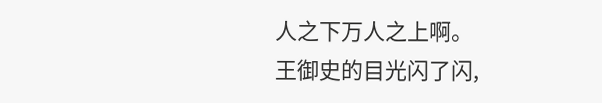人之下万人之上啊。
王御史的目光闪了闪,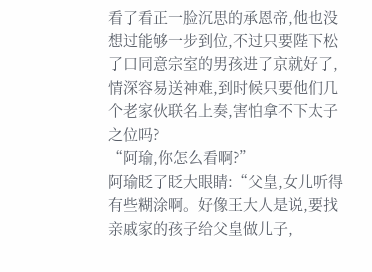看了看正一脸沉思的承恩帝,他也没想过能够一步到位,不过只要陛下松了口同意宗室的男孩进了京就好了,情深容易送神难,到时候只要他们几个老家伙联名上奏,害怕拿不下太子之位吗?
“阿瑜,你怎么看啊?”
阿瑜眨了眨大眼睛:“父皇,女儿听得有些糊涂啊。好像王大人是说,要找亲戚家的孩子给父皇做儿子,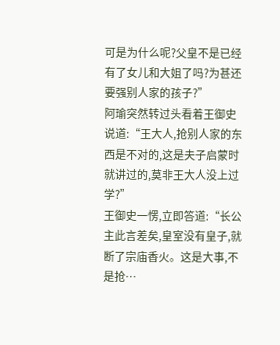可是为什么呢?父皇不是已经有了女儿和大姐了吗?为甚还要强别人家的孩子?”
阿瑜突然转过头看着王御史说道:“王大人,抢别人家的东西是不对的,这是夫子启蒙时就讲过的,莫非王大人没上过学?”
王御史一愣,立即答道:“长公主此言差矣,皇室没有皇子,就断了宗庙香火。这是大事,不是抢…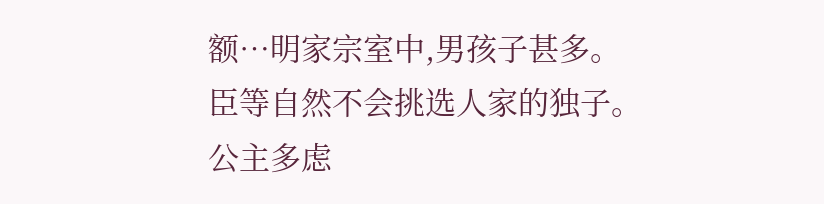额…明家宗室中,男孩子甚多。臣等自然不会挑选人家的独子。公主多虑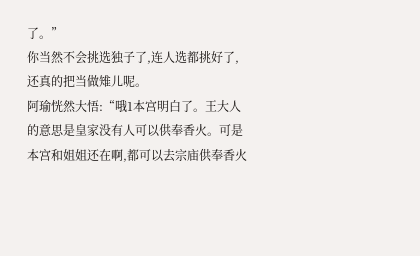了。”
你当然不会挑选独子了,连人选都挑好了,还真的把当做雉儿呢。
阿瑜恍然大悟:“哦1本宫明白了。王大人的意思是皇家没有人可以供奉香火。可是本宫和姐姐还在啊,都可以去宗庙供奉香火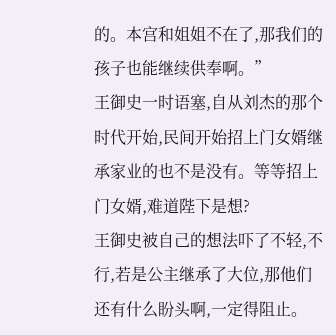的。本宫和姐姐不在了,那我们的孩子也能继续供奉啊。”
王御史一时语塞,自从刘杰的那个时代开始,民间开始招上门女婿继承家业的也不是没有。等等招上门女婿,难道陛下是想?
王御史被自己的想法吓了不轻,不行,若是公主继承了大位,那他们还有什么盼头啊,一定得阻止。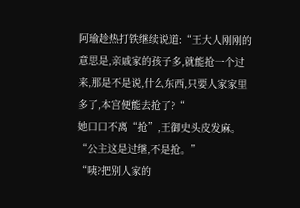阿瑜趁热打铁继续说道:“王大人刚刚的意思是,亲戚家的孩子多,就能抢一个过来,那是不是说,什么东西,只要人家家里多了,本宫便能去抢了?“
她口口不离“抢”,王御史头皮发麻。
“公主这是过继,不是抢。”
“咦?把别人家的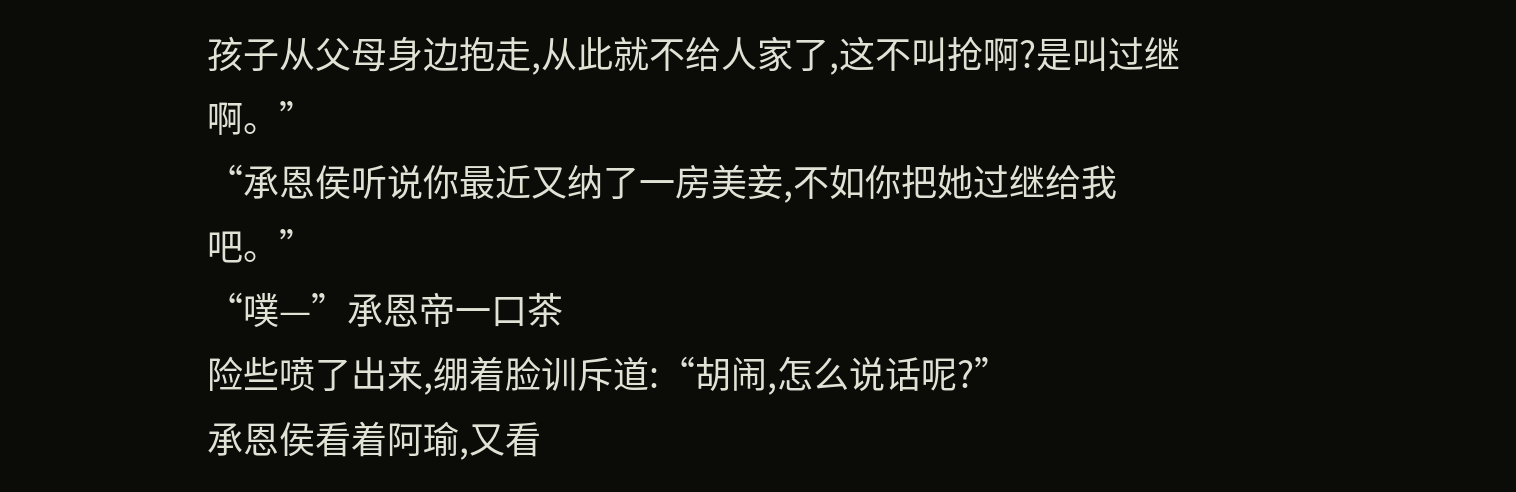孩子从父母身边抱走,从此就不给人家了,这不叫抢啊?是叫过继啊。”
“承恩侯听说你最近又纳了一房美妾,不如你把她过继给我吧。”
“噗—”承恩帝一口茶
险些喷了出来,绷着脸训斥道:“胡闹,怎么说话呢?”
承恩侯看着阿瑜,又看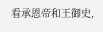看承恩帝和王御史,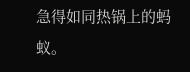急得如同热锅上的蚂蚁。